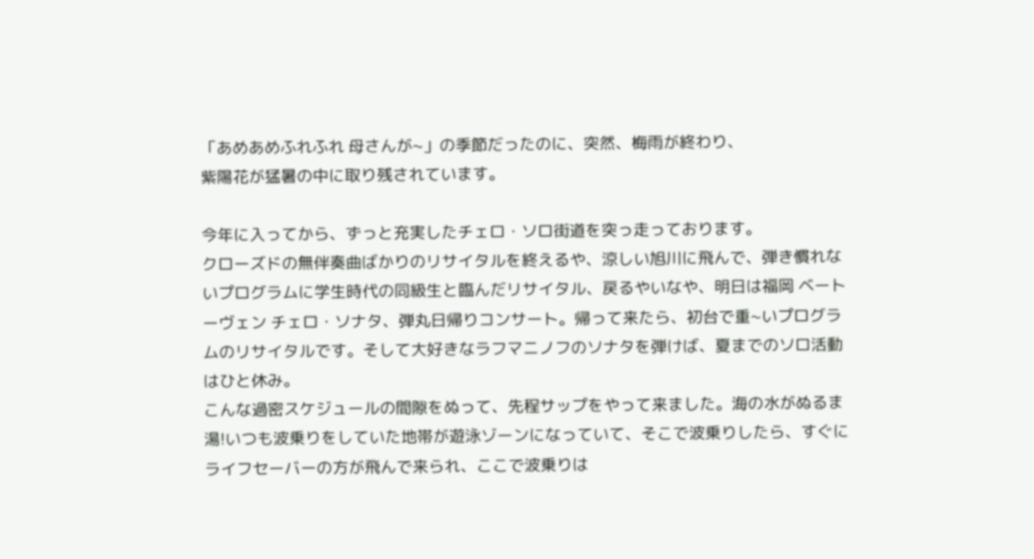「あめあめふれふれ 母さんが~」の季節だったのに、突然、梅雨が終わり、
紫陽花が猛暑の中に取り残されています。

今年に入ってから、ずっと充実したチェロ・ソロ街道を突っ走っております。
クローズドの無伴奏曲ばかりのリサイタルを終えるや、涼しい旭川に飛んで、弾き慣れないプログラムに学生時代の同級生と臨んだリサイタル、戻るやいなや、明日は福岡 ベートーヴェン チェロ・ソナタ、弾丸日帰りコンサート。帰って来たら、初台で重~いプログラムのリサイタルです。そして大好きなラフマニノフのソナタを弾けば、夏までのソロ活動はひと休み。
こんな過密スケジュールの間隙をぬって、先程サップをやって来ました。海の水がぬるま湯!いつも波乗りをしていた地帯が遊泳ゾーンになっていて、そこで波乗りしたら、すぐにライフセーバーの方が飛んで来られ、ここで波乗りは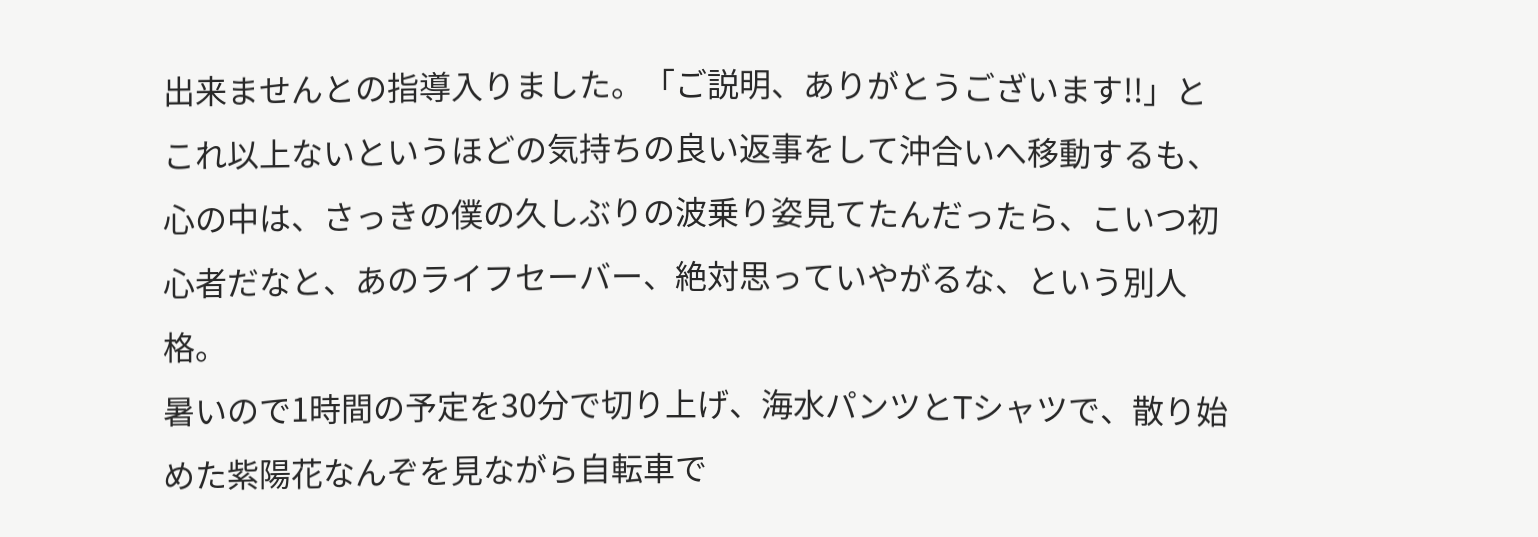出来ませんとの指導入りました。「ご説明、ありがとうございます!!」とこれ以上ないというほどの気持ちの良い返事をして沖合いへ移動するも、心の中は、さっきの僕の久しぶりの波乗り姿見てたんだったら、こいつ初心者だなと、あのライフセーバー、絶対思っていやがるな、という別人格。
暑いので1時間の予定を30分で切り上げ、海水パンツとTシャツで、散り始めた紫陽花なんぞを見ながら自転車で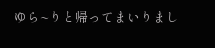ゆら~りと帰ってまいりまし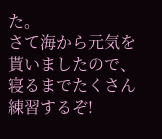た。
さて海から元気を貰いましたので、寝るまでたくさん練習するぞ!